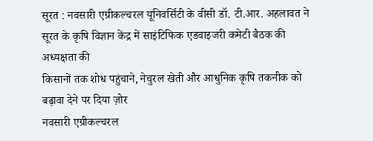सूरत : नवसारी एग्रीकल्चरल यूनिवर्सिटी के वीसी डॉ. टी.आर. अहलावत ने सूरत के कृषि विज्ञान केंद्र में साइंटिफिक एडवाइजरी कमेटी बैठक की अध्यक्षता की
किसानों तक शोध पहुंचाने, नेचुरल खेती और आधुनिक कृषि तकनीक को बढ़ावा देने पर दिया ज़ोर
नवसारी एग्रीकल्चरल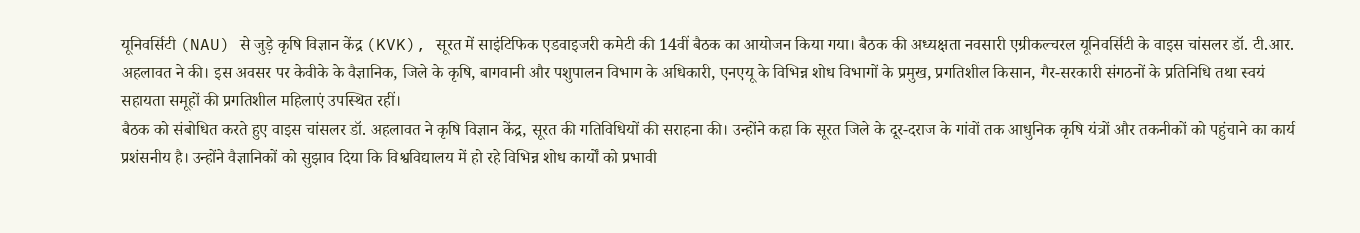यूनिवर्सिटी (NAU) से जुड़े कृषि विज्ञान केंद्र (KVK), सूरत में साइंटिफिक एडवाइजरी कमेटी की 14वीं बैठक का आयोजन किया गया। बैठक की अध्यक्षता नवसारी एग्रीकल्चरल यूनिवर्सिटी के वाइस चांसलर डॉ. टी.आर. अहलावत ने की। इस अवसर पर केवीके के वैज्ञानिक, जिले के कृषि, बागवानी और पशुपालन विभाग के अधिकारी, एनएयू के विभिन्न शोध विभागों के प्रमुख, प्रगतिशील किसान, गैर-सरकारी संगठनों के प्रतिनिधि तथा स्वयं सहायता समूहों की प्रगतिशील महिलाएं उपस्थित रहीं।
बैठक को संबोधित करते हुए वाइस चांसलर डॉ. अहलावत ने कृषि विज्ञान केंद्र, सूरत की गतिविधियों की सराहना की। उन्होंने कहा कि सूरत जिले के दूर-दराज के गांवों तक आधुनिक कृषि यंत्रों और तकनीकों को पहुंचाने का कार्य प्रशंसनीय है। उन्होंने वैज्ञानिकों को सुझाव दिया कि विश्वविद्यालय में हो रहे विभिन्न शोध कार्यों को प्रभावी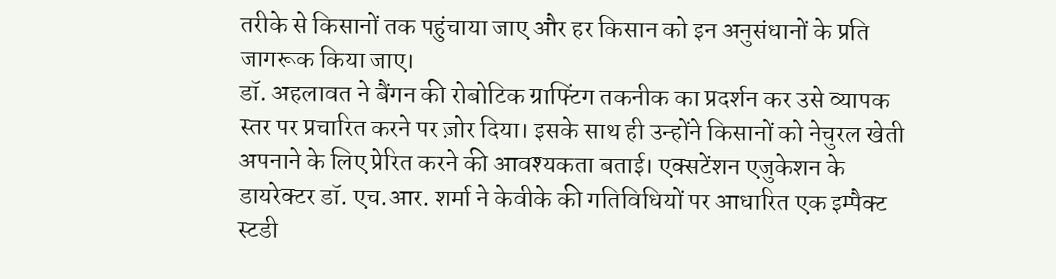तरीके से किसानों तक पहुंचाया जाए और हर किसान को इन अनुसंधानों के प्रति जागरूक किया जाए।
डॉ. अहलावत ने बैंगन की रोबोटिक ग्राफ्टिंग तकनीक का प्रदर्शन कर उसे व्यापक स्तर पर प्रचारित करने पर ज़ोर दिया। इसके साथ ही उन्होंने किसानों को नेचुरल खेती अपनाने के लिए प्रेरित करने की आवश्यकता बताई। एक्सटेंशन एजुकेशन के डायरेक्टर डॉ. एच.आर. शर्मा ने केवीके की गतिविधियों पर आधारित एक इम्पैक्ट स्टडी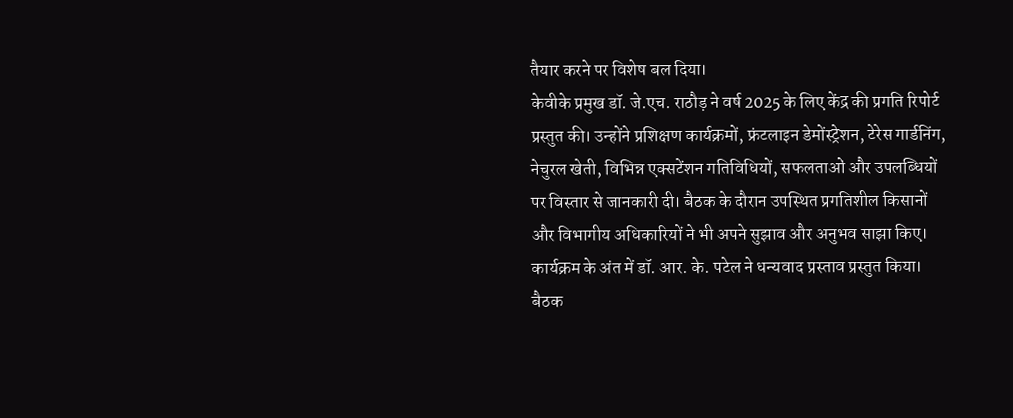तैयार करने पर विशेष बल दिया।
केवीके प्रमुख डॉ. जे.एच. राठौड़ ने वर्ष 2025 के लिए केंद्र की प्रगति रिपोर्ट प्रस्तुत की। उन्होंने प्रशिक्षण कार्यक्रमों, फ्रंटलाइन डेमोंस्ट्रेशन, टेरेस गार्डनिंग, नेचुरल खेती, विभिन्न एक्सटेंशन गतिविधियों, सफलताओं और उपलब्धियों पर विस्तार से जानकारी दी। बैठक के दौरान उपस्थित प्रगतिशील किसानों और विभागीय अधिकारियों ने भी अपने सुझाव और अनुभव साझा किए।
कार्यक्रम के अंत में डॉ. आर. के. पटेल ने धन्यवाद प्रस्ताव प्रस्तुत किया। बैठक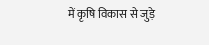में कृषि विकास से जुड़े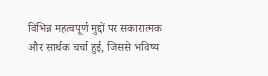विभिन्न महत्वपूर्ण मुद्दों पर सकारात्मक और सार्थक चर्चा हुई, जिससे भविष्य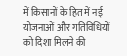में किसानों के हित में नई योजनाओं और गतिविधियों को दिशा मिलने की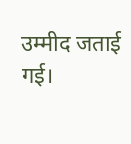उम्मीद जताई गई।